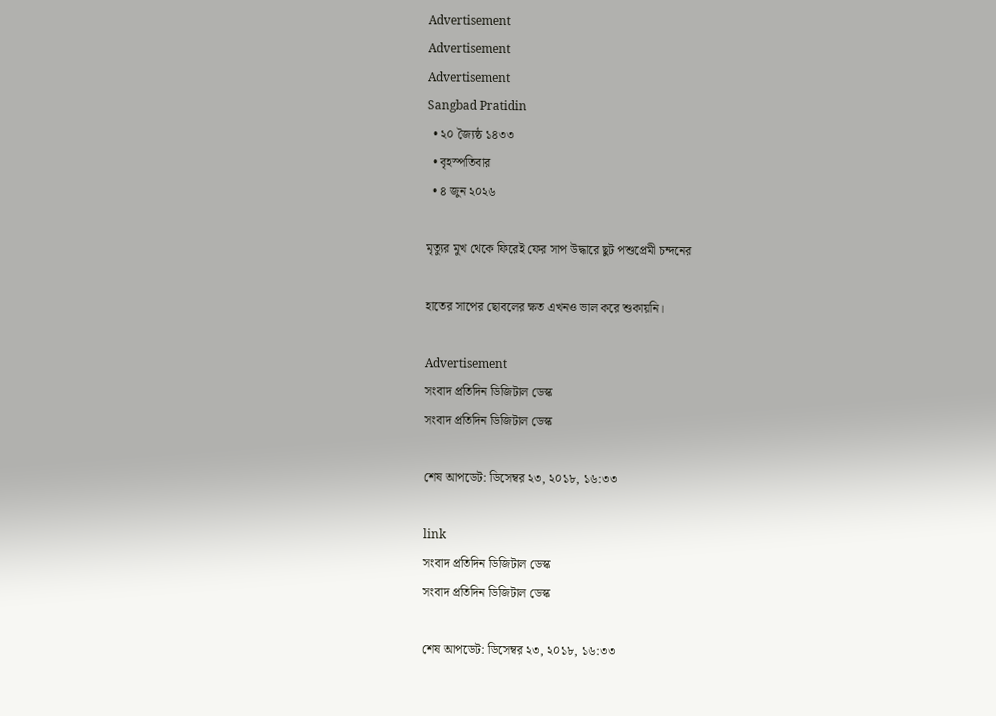Advertisement
Advertisement
Advertisement
Sangbad Pratidin
  • ২০ জ্যৈষ্ঠ ১৪৩৩
  • বৃহস্পতিবার
  • ৪ জুন ২০২৬

মৃত্যুর মুখ থেকে ফিরেই ফের সাপ উদ্ধারে ছুট পশুপ্রেমী চন্দনের

হাতের সাপের ছোবলের ক্ষত এখনও ভাল করে শুকায়নি।

Advertisement
সংবাদ প্রতিদিন ডিজিটাল ডেস্ক
সংবাদ প্রতিদিন ডিজিটাল ডেস্ক

শেষ আপডেট: ডিসেম্বর ২৩, ২০১৮, ১৬:৩৩

link
সংবাদ প্রতিদিন ডিজিটাল ডেস্ক
সংবাদ প্রতিদিন ডিজিটাল ডেস্ক

শেষ আপডেট: ডিসেম্বর ২৩, ২০১৮, ১৬:৩৩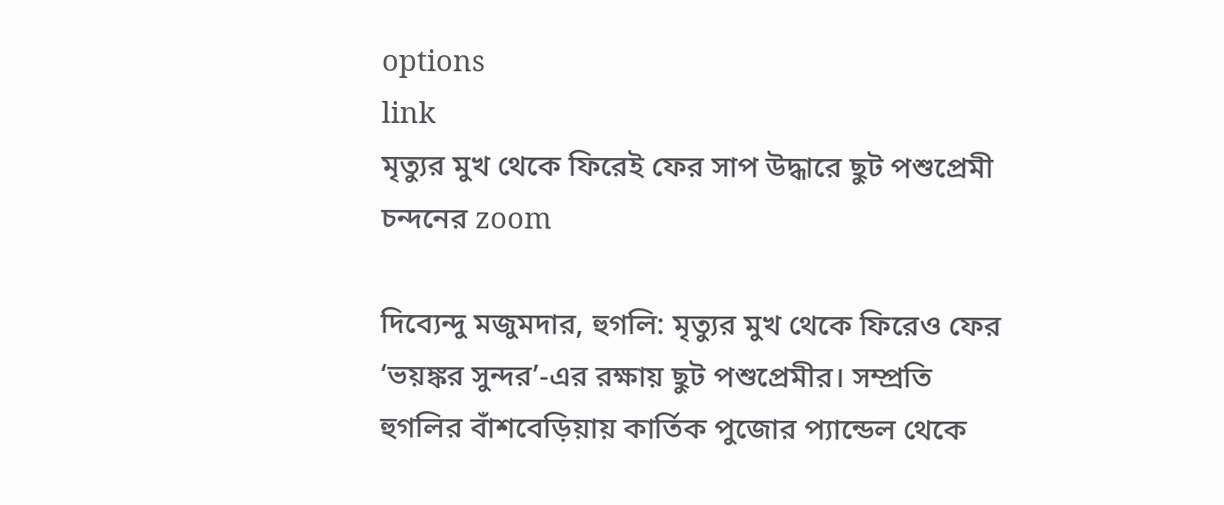options
link
মৃত্যুর মুখ থেকে ফিরেই ফের সাপ উদ্ধারে ছুট পশুপ্রেমী চন্দনের zoom

দিব্যেন্দু মজুমদার, হুগলি: মৃত্যুর মুখ থেকে ফিরেও ফের ‘ভয়ঙ্কর সুন্দর’-এর রক্ষায় ছুট পশুপ্রেমীর। সম্প্রতি হুগলির বাঁশবেড়িয়ায় কার্তিক পুজোর প্যান্ডেল থেকে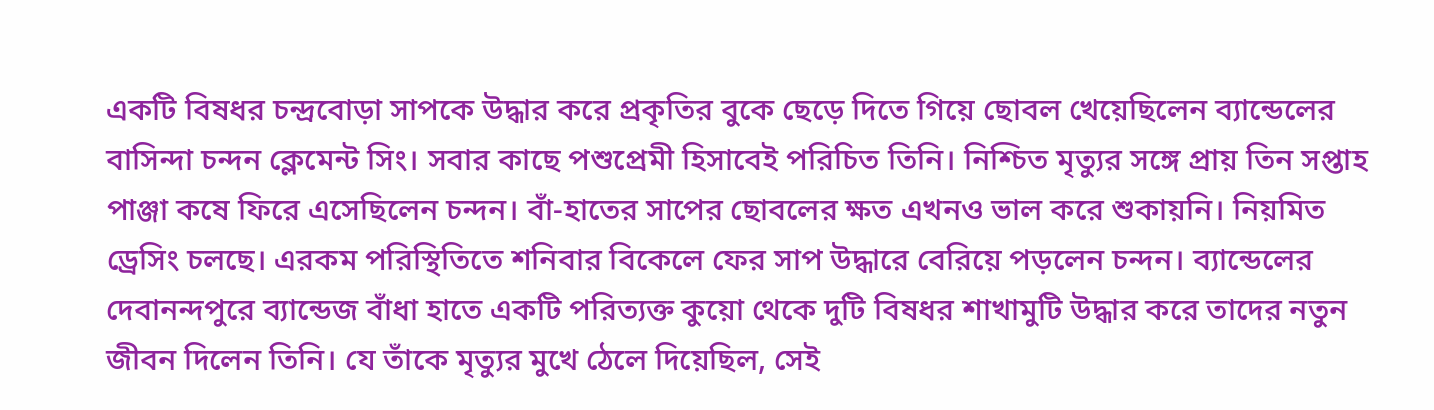একটি বিষধর চন্দ্রবোড়া সাপকে উদ্ধার করে প্রকৃতির বুকে ছেড়ে দিতে গিয়ে ছোবল খেয়েছিলেন ব্যান্ডেলের বাসিন্দা চন্দন ক্লেমেন্ট সিং। সবার কাছে পশুপ্রেমী হিসাবেই পরিচিত তিনি। নিশ্চিত মৃত্যুর সঙ্গে প্রায় তিন সপ্তাহ পাঞ্জা কষে ফিরে এসেছিলেন চন্দন। বাঁ-হাতের সাপের ছোবলের ক্ষত এখনও ভাল করে শুকায়নি। নিয়মিত ড্রেসিং চলছে। এরকম পরিস্থিতিতে শনিবার বিকেলে ফের সাপ উদ্ধারে বেরিয়ে পড়লেন চন্দন। ব্যান্ডেলের দেবানন্দপুরে ব্যান্ডেজ বাঁধা হাতে একটি পরিত্যক্ত কুয়ো থেকে দুটি বিষধর শাখামুটি উদ্ধার করে তাদের নতুন জীবন দিলেন তিনি। যে তাঁকে মৃত্যুর মুখে ঠেলে দিয়েছিল, সেই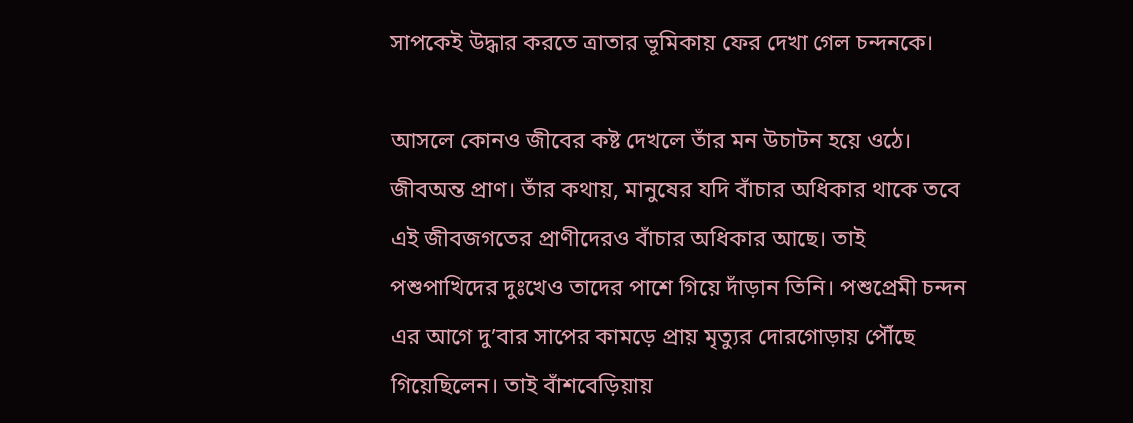সাপকেই উদ্ধার করতে ত্রাতার ভূমিকায় ফের দেখা গেল চন্দনকে।

আসলে কোনও জীবের কষ্ট দেখলে তাঁর মন উচাটন হয়ে ওঠে। জীবঅন্ত প্রাণ। তাঁর কথায়, মানুষের যদি বাঁচার অধিকার থাকে তবে এই জীবজগতের প্রাণীদেরও বাঁচার অধিকার আছে। তাই পশুপাখিদের দুঃখেও তাদের পাশে গিয়ে দাঁড়ান তিনি। পশুপ্রেমী চন্দন এর আগে দু’বার সাপের কামড়ে প্রায় মৃত্যুর দোরগোড়ায় পৌঁছে গিয়েছিলেন। তাই বাঁশবেড়িয়ায়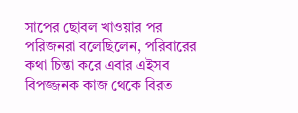সাপের ছোবল খাওয়ার পর পরিজনরা বলেছিলেন, পরিবারের কথা চিন্তা করে এবার এইসব বিপজ্জনক কাজ থেকে বিরত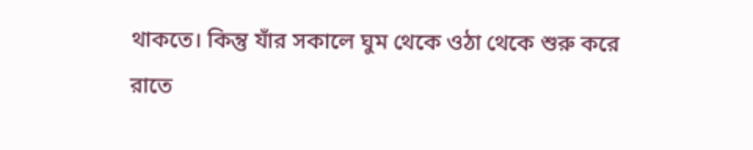থাকতে। কিন্তু যাঁর সকালে ঘুম থেকে ওঠা থেকে শুরু করে রাতে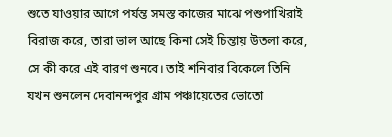শুতে যাওয়ার আগে পর্যন্ত সমস্ত কাজের মাঝে পশুপাখিরাই বিরাজ করে, তারা ভাল আছে কিনা সেই চিন্তায় উতলা করে, সে কী করে এই বারণ শুনবে। তাই শনিবার বিকেলে তিনি যখন শুনলেন দেবানন্দপুর গ্রাম পঞ্চায়েতের ভোতো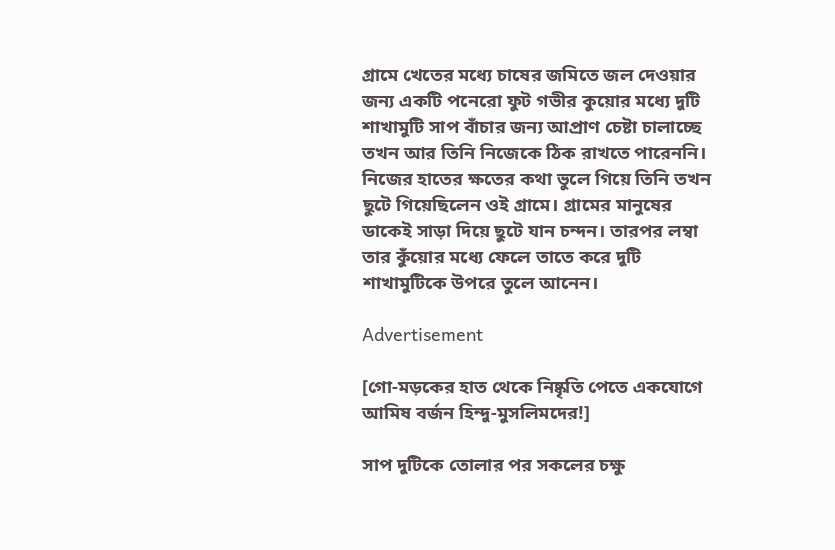গ্রামে খেতের মধ্যে চাষের জমিতে জল দেওয়ার জন্য একটি পনেরো ফুট গভীর কুয়োর মধ্যে দুটি শাখামুটি সাপ বাঁচার জন্য আপ্রাণ চেষ্টা চালাচ্ছে তখন আর তিনি নিজেকে ঠিক রাখতে পারেননি। নিজের হাতের ক্ষতের কথা ভুলে গিয়ে তিনি তখন ছুটে গিয়েছিলেন ওই গ্রামে। গ্রামের মানুষের ডাকেই সাড়া দিয়ে ছুটে যান চন্দন। তারপর লম্বা তার কুঁয়োর মধ্যে ফেলে তাতে করে দুটি শাখামুটিকে উপরে তুলে আনেন।

Advertisement

[গো-মড়কের হাত থেকে নিষ্কৃতি পেতে একযোগে আমিষ বর্জন হিন্দু-মুসলিমদের!]

সাপ দুটিকে তোলার পর সকলের চক্ষু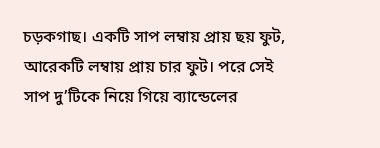চড়কগাছ। একটি সাপ লম্বায় প্রায় ছয় ফুট, আরেকটি লম্বায় প্রায় চার ফুট। পরে সেই সাপ দু’টিকে নিয়ে গিয়ে ব্যান্ডেলের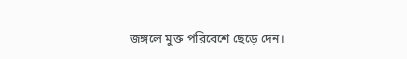জঙ্গলে মুক্ত পরিবেশে ছেড়ে দেন।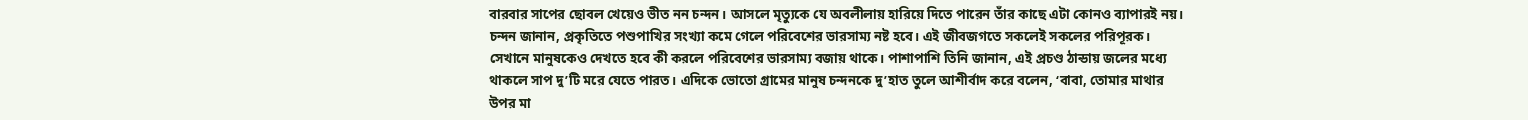বারবার সাপের ছোবল খেয়েও ভীত নন চন্দন। আসলে মৃত্যুকে যে অবলীলায় হারিয়ে দিতে পারেন তাঁর কাছে এটা কোনও ব্যাপারই নয়। চন্দন জানান, প্রকৃতিতে পশুপাখির সংখ্যা কমে গেলে পরিবেশের ভারসাম্য নষ্ট হবে। এই জীবজগতে সকলেই সকলের পরিপূরক। সেখানে মানুষকেও দেখতে হবে কী করলে পরিবেশের ভারসাম্য বজায় থাকে। পাশাপাশি তিনি জানান, এই প্রচণ্ড ঠান্ডায় জলের মধ্যে থাকলে সাপ দু’টি মরে যেতে পারত। এদিকে ভোতো গ্রামের মানুষ চন্দনকে দু’হাত তুলে আশীর্বাদ করে বলেন, ‘বাবা, তোমার মাথার উপর মা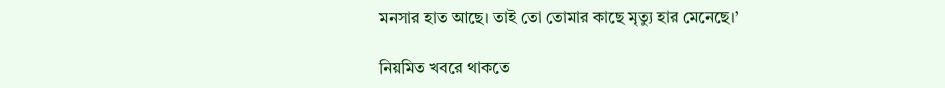মনসার হাত আছে। তাই তো তোমার কাছে মৃত্যু হার মেনেছে।’

নিয়মিত খবরে থাকতে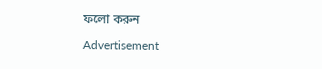ফলো করুন

Advertisement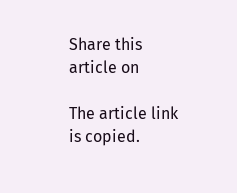Share this article on

The article link is copied.